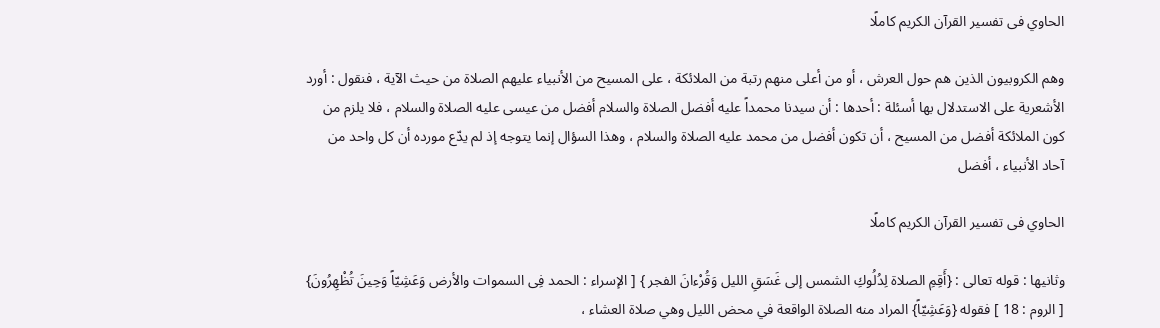الحاوي فى تفسير القرآن الكريم كاملًا

وهم الكروبيون الذين هم حول العرش ، أو من أعلى منهم رتبة من الملائكة ، على المسيح من الأنبياء عليهم الصلاة من حيث الآية ، فنقول : أورد الأشعرية على الاستدلال بها أسئلة : أحدها : أن سيدنا محمداً عليه أفضل الصلاة والسلام أفضل من عيسى عليه الصلاة والسلام ، فلا يلزم من كون الملائكة أفضل من المسيح ، أن تكون أفضل من محمد عليه الصلاة والسلام ، وهذا السؤال إنما يتوجه إذ لم يدّع مورده أن كل واحد من آحاد الأنبياء ، أفضل

الحاوي فى تفسير القرآن الكريم كاملًا

وثانيها : قوله تعالى : {أَقِمِ الصلاة لِدُلُوكِ الشمس إلى غَسَقِ الليل وَقُرْءانَ الفجر } [ الإسراء : الحمد فِى السموات والأرض وَعَشِيّاً وَحِينَ تُظْهِرُونَ} [ الروم : 18 ] فقوله {وَعَشِيّاً} المراد منه الصلاة الواقعة في محض الليل وهي صلاة العشاء ،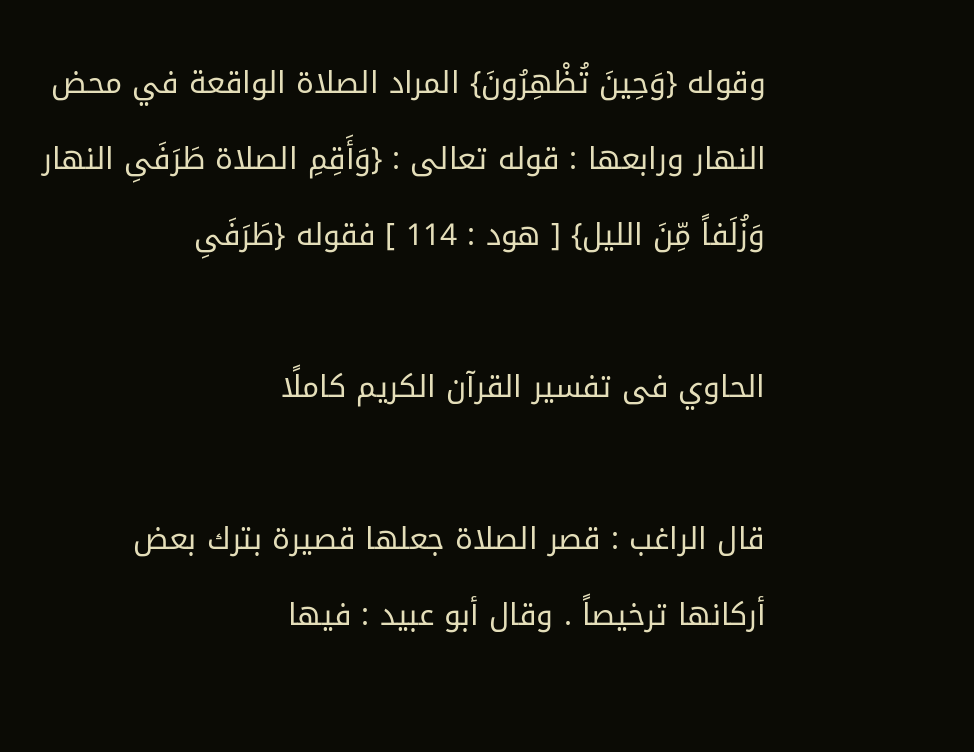وقوله {وَحِينَ تُظْهِرُونَ} المراد الصلاة الواقعة في محض النهار ورابعها : قوله تعالى : {وَأَقِمِ الصلاة طَرَفَىِ النهار وَزُلَفاً مِّنَ الليل} [ هود : 114 ] فقوله {طَرَفَىِ

الحاوي فى تفسير القرآن الكريم كاملًا

قال الراغب : قصر الصلاة جعلها قصيرة بترك بعض أركانها ترخيصاً . وقال أبو عبيد : فيها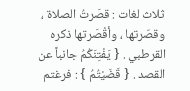ثلاث لغات : قصَرتُ الصلاة ، وقصّرتها ، وأقْصَرتها ذكره القرطبي . { يَفْتِنَكُمُ جانباً عن القصد . { قَضَيْتُمُ } : فرغتم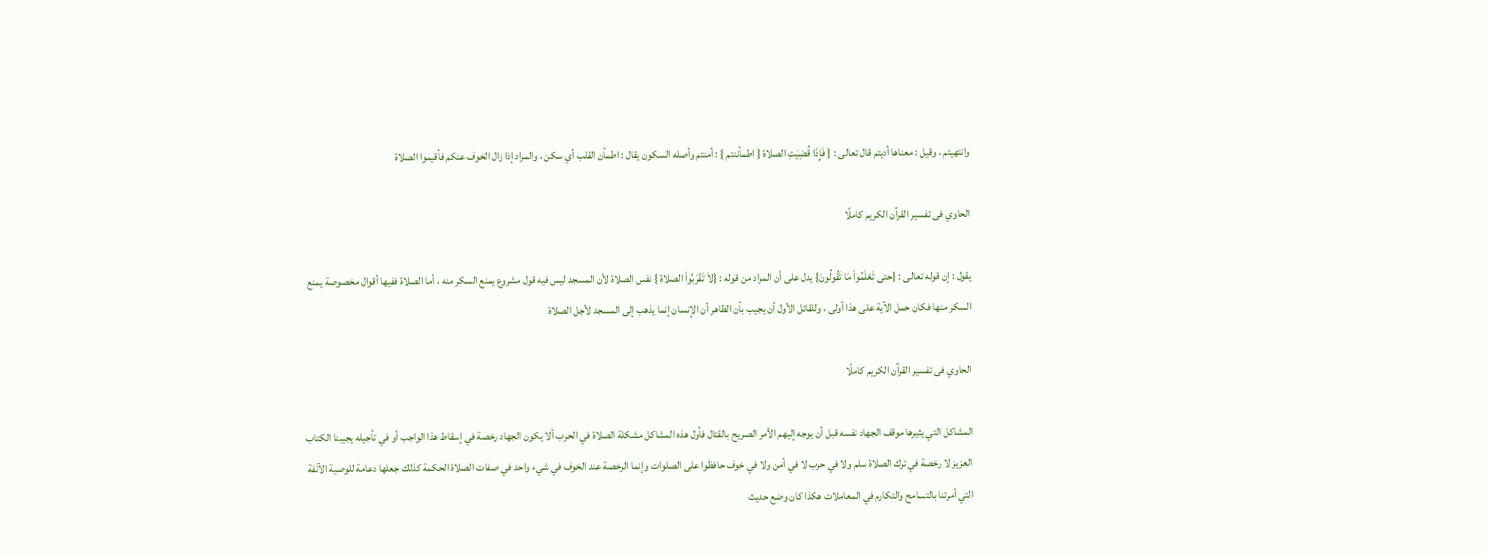وانتهيتم ، وقيل : معناها أديتم قال تعالى : { فَإِذَا قُضِيَتِ الصلاة { اطمأننتم } : أمنتم وأصله السكون يقال : اطمأن القلب أي سكن ، والمراد إذا زال الخوف عنكم فأقيموا الصلاة

الحاوي فى تفسير القرآن الكريم كاملًا

يقول : إن قوله تعالى : {حتى تَعْلَمُواْ مَا تَقُولُونَ} يدل على أن المراد من قوله : {لاَ تَقْرَبُواْ الصلاة } نفس الصلاة لأن المسجد ليس فيه قول مشروع يمنع السكر منه ، أما الصلاة ففيها أقوال مخصوصة يمنع السكر منها فكان حمل الآية على هذا أولى ، وللقائل الأول أن يجيب بأن الظاهر أن الإنسان إنما يذهب إلى المسجد لأجل الصلاة

الحاوي فى تفسير القرآن الكريم كاملًا

المشاكل التي يثيرها موقف الجهاد نفسه قبل أن يوجه إليهم الأمر الصريح بالقتال فأول هذه المشاكل مشكلة الصلاة في الحرب ألا يكون الجهاد رخصة في إسقاط هذا الواجب أو في تأجيله يجيبنا الكتاب العزيز لا رخصة في ترك الصلاة سلم ولا في حرب لا في أمن ولا في خوف حافظوا على الصلوات وإنما الرخصة عند الخوف في شيء واحد في صفات الصلاة الحكمة كذلك جعلها دعامة للوصية الآنفة التي أمرتنا بالتسامح والتكارم في المعاملات هكذا كان وضع حديث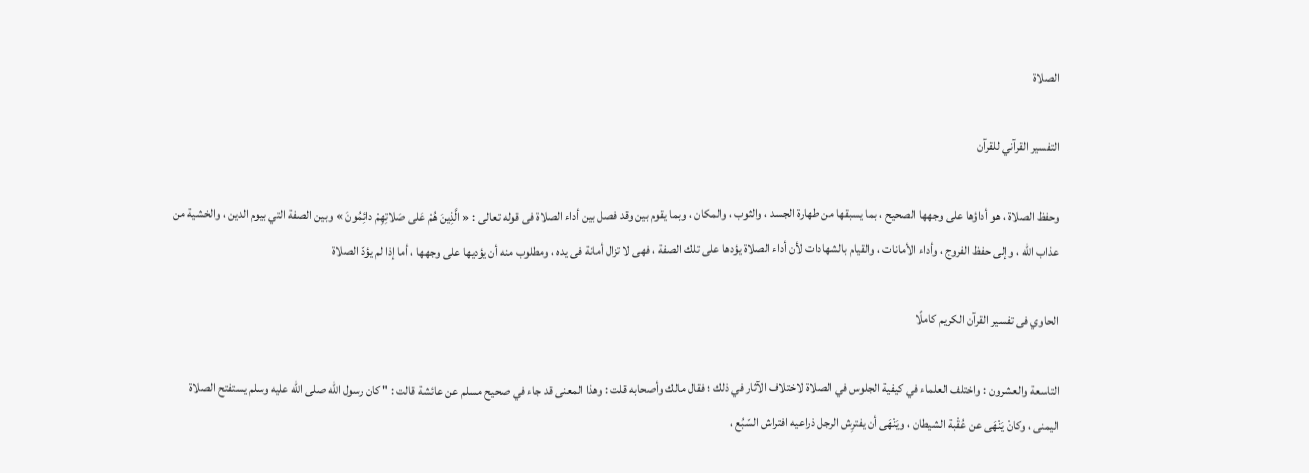الصلاة

التفسير القرآني للقرآن

وحفظ الصلاة ، هو أداؤها على وجهها الصحيح ، بما يسبقها من طهارة الجسد ، والثوب ، والمكان ، وبما يقوم بين وقد فصل بين أداء الصلاة فى قوله تعالى : « الَّذِينَ هُمْ عَلى صَلاتِهِمْ دائِمُونَ » وبين الصفة التي بيوم الدين ، والخشية من عذاب اللّه ، وإلى حفظ الفروج ، وأداء الأمانات ، والقيام بالشهادات لأن أداء الصلاة يؤدها على تلك الصفة ، فهى لا تزال أمانة فى يده ، ومطلوب منه أن يؤديها على وجهها ، أما إذا لم يؤدّ الصلاة

الحاوي فى تفسير القرآن الكريم كاملًا

التاسعة والعشرون : واختلف العلماء في كيفية الجلوس في الصلاة لاختلاف الآثار في ذلك ؛ فقال مالك وأصحابه قلت : وهذا المعنى قد جاء في صحيح مسلم عن عائشة قالت : " كان رسول الله صلى الله عليه وسلم يستفتح الصلاة اليمنى ، وكانْ يَنْهَى عن عُقْبة الشيطان ، ويَنْهَى أن يفترِش الرجل ذراعيه افتراش السّبُع ،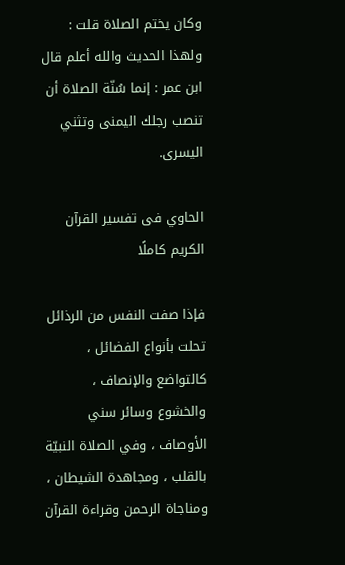وكان يختم الصلاة قلت : ولهذا الحديث والله أعلم قال ابن عمر : إنما سُنّة الصلاة أن تنصب رجلك اليمنى وتثني اليسرى.

الحاوي فى تفسير القرآن الكريم كاملًا

فإذا صفت النفس من الرذائل تحلت بأنواع الفضائل ، كالتواضع والإنصاف ، والخشوع وسائر سني الأوصاف ، وفي الصلاة النبيّة بالقلب ، ومجاهدة الشيطان ، ومناجاة الرحمن وقراءة القرآن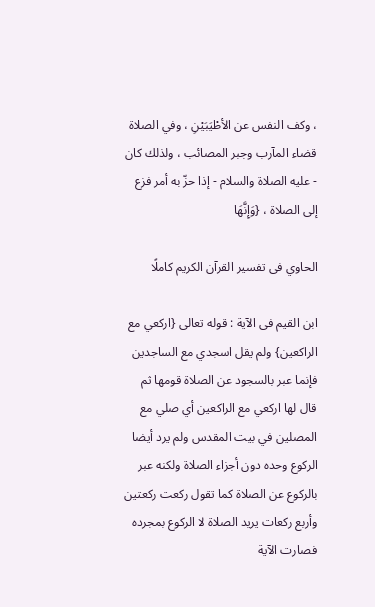، وكف النفس عن الأطْيَبَيْنِ ، وفي الصلاة قضاء المآرب وجبر المصائب ، ولذلك كان - عليه الصلاة والسلام - إذا حزّ به أمر فزع إلى الصلاة ، {وَإِنَّهَا

الحاوي فى تفسير القرآن الكريم كاملًا

ابن القيم فى الآية : قوله تعالى {اركعي مع الراكعين} ولم يقل اسجدي مع الساجدين فإنما عبر بالسجود عن الصلاة قومها ثم قال لها اركعي مع الراكعين أي صلي مع المصلين في بيت المقدس ولم يرد أيضا الركوع وحده دون أجزاء الصلاة ولكنه عبر بالركوع عن الصلاة كما تقول ركعت ركعتين وأربع ركعات يريد الصلاة لا الركوع بمجرده فصارت الآية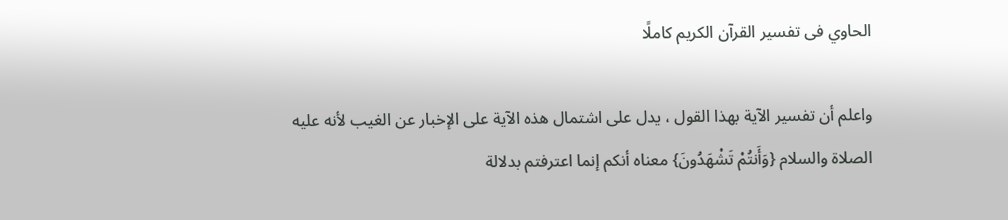الحاوي فى تفسير القرآن الكريم كاملًا

واعلم أن تفسير الآية بهذا القول ، يدل على اشتمال هذه الآية على الإخبار عن الغيب لأنه عليه الصلاة والسلام {وَأَنتُمْ تَشْهَدُونَ} معناه أنكم إنما اعترفتم بدلالة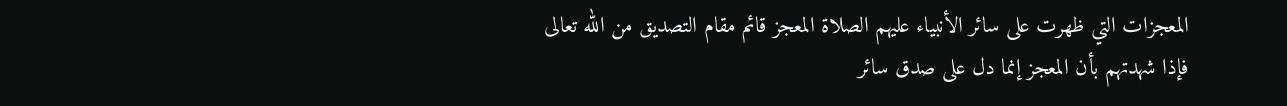المعجزات التي ظهرت على سائر الأنبياء عليهم الصلاة المعجز قائم مقام التصديق من الله تعالى فإذا شهدتهم بأن المعجز إنما دل على صدق سائر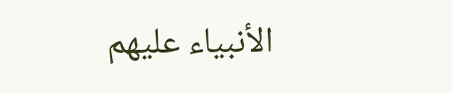الأنبياء عليهم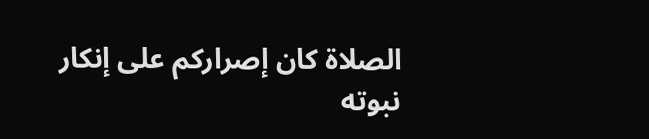الصلاة كان إصراركم على إنكار نبوته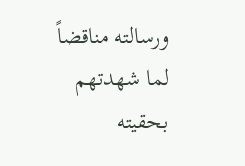ورسالته مناقضاً لما شهدتهم بحقيته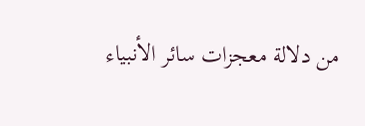من دلالة معجزات سائر الأنبياء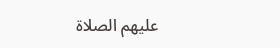عليهم الصلاة